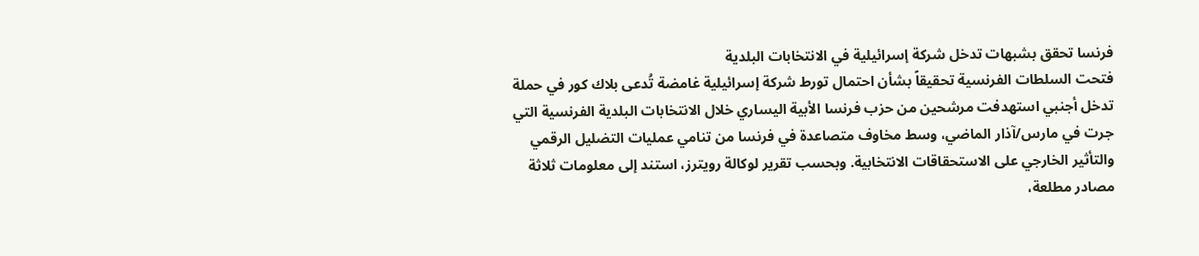فرنسا تحقق بشبهات تدخل شركة إسرائيلية في الانتخابات البلدية
فتحت السلطات الفرنسية تحقيقاً بشأن احتمال تورط شركة إسرائيلية غامضة تُدعى بلاك كور في حملة تدخل أجنبي استهدفت مرشحين من حزب فرنسا الأبية اليساري خلال الانتخابات البلدية الفرنسية التي جرت في مارس/آذار الماضي، وسط مخاوف متصاعدة في فرنسا من تنامي عمليات التضليل الرقمي والتأثير الخارجي على الاستحقاقات الانتخابية. وبحسب تقرير لوكالة رويترز، استند إلى معلومات ثلاثة مصادر مطلعة،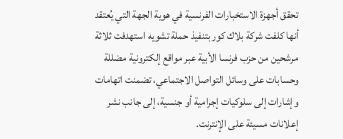تحقق أجهزة الاستخبارات الفرنسية في هوية الجهة التي يُعتقد أنها كلفت شركة بلاك كور بتنفيذ حملة تشويه استهدفت ثلاثة مرشحين من حزب فرنسا الأبية عبر مواقع إلكترونية مضللة وحسابات على وسائل التواصل الاجتماعي، تضمنت اتهامات وإشارات إلى سلوكيات إجرامية أو جنسية، إلى جانب نشر إعلانات مسيئة على الإنترنت.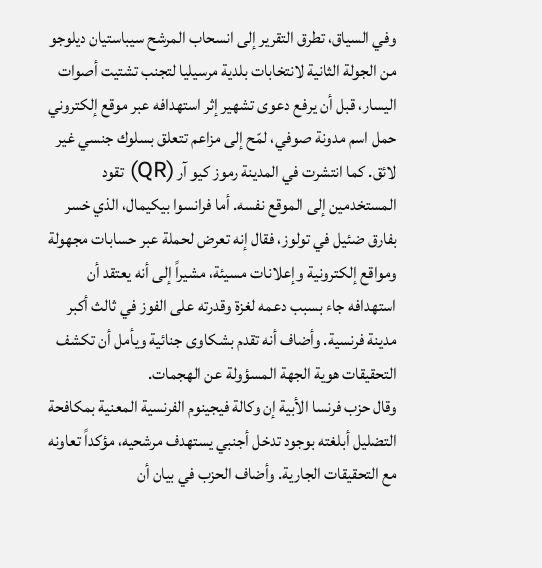وفي السياق، تطرق التقرير إلى انسحاب المرشح سيباستيان ديلوجو من الجولة الثانية لانتخابات بلدية مرسيليا لتجنب تشتيت أصوات اليسار، قبل أن يرفع دعوى تشهير إثر استهدافه عبر موقع إلكتروني حمل اسم مدونة صوفي، لمّح إلى مزاعم تتعلق بسلوك جنسي غير لائق. كما انتشرت في المدينة رموز كيو آر (QR) تقود المستخدمين إلى الموقع نفسه. أما فرانسوا بيكيمال، الذي خسر بفارق ضئيل في تولوز، فقال إنه تعرض لحملة عبر حسابات مجهولة ومواقع إلكترونية وإعلانات مسيئة، مشيراً إلى أنه يعتقد أن استهدافه جاء بسبب دعمه لغزة وقدرته على الفوز في ثالث أكبر مدينة فرنسية. وأضاف أنه تقدم بشكاوى جنائية ويأمل أن تكشف التحقيقات هوية الجهة المسؤولة عن الهجمات.
وقال حزب فرنسا الأبية إن وكالة فيجينوم الفرنسية المعنية بمكافحة التضليل أبلغته بوجود تدخل أجنبي يستهدف مرشحيه، مؤكداً تعاونه مع التحقيقات الجارية. وأضاف الحزب في بيان أن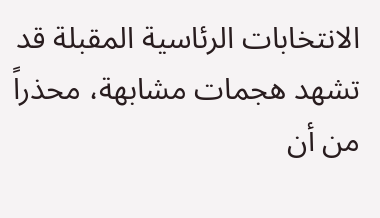الانتخابات الرئاسية المقبلة قد تشهد هجمات مشابهة، محذراً من أن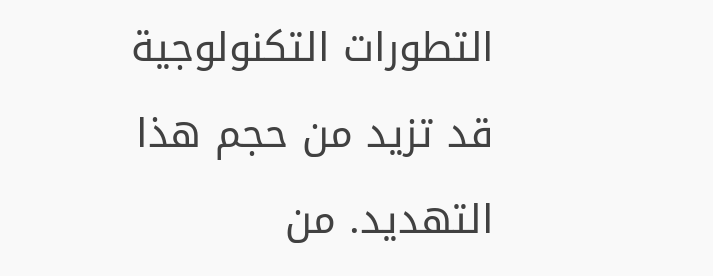التطورات التكنولوجية قد تزيد من حجم هذا التهديد. من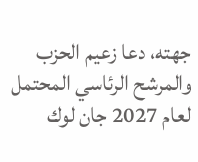جهته، دعا زعيم الحزب والمرشح الرئاسي المحتمل لعام 2027 جان لوك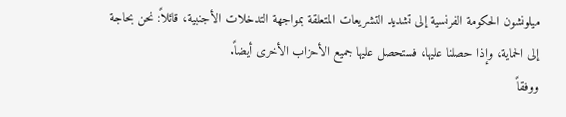ميلونشون الحكومة الفرنسية إلى تشديد التشريعات المتعلقة بمواجهة التدخلات الأجنبية، قائلاً: نحن بحاجة إلى الحماية، وإذا حصلنا عليها، فستحصل عليها جميع الأحزاب الأخرى أيضاً.
ووفقاً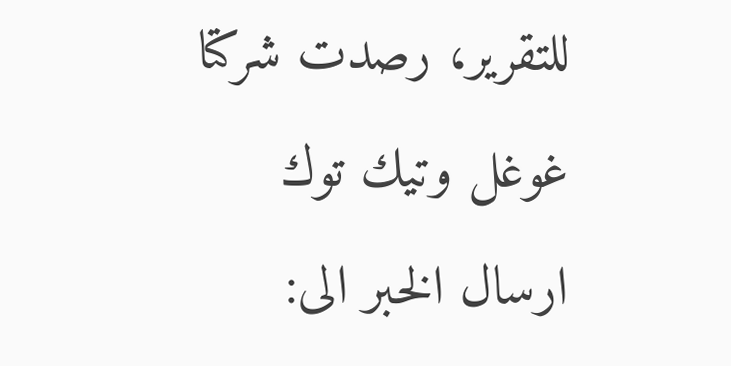للتقرير، رصدت شركتا غوغل وتيك توك
ارسال الخبر الى: